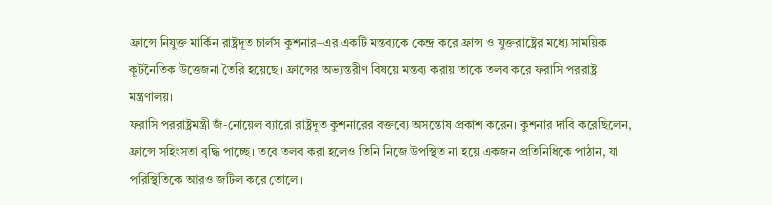ফ্রান্সে নিযুক্ত মার্কিন রাষ্ট্রদূত চার্লস কুশনার–এর একটি মন্তব্যকে কেন্দ্র করে ফ্রান্স ও যুক্তরাষ্ট্রের মধ্যে সাময়িক কূটনৈতিক উত্তেজনা তৈরি হয়েছে। ফ্রান্সের অভ্যন্তরীণ বিষয়ে মন্তব্য করায় তাকে তলব করে ফরাসি পররাষ্ট্র মন্ত্রণালয়।
ফরাসি পররাষ্ট্রমন্ত্রী জঁ-নোয়েল ব্যারো রাষ্ট্রদূত কুশনারের বক্তব্যে অসন্তোষ প্রকাশ করেন। কুশনার দাবি করেছিলেন, ফ্রান্সে সহিংসতা বৃদ্ধি পাচ্ছে। তবে তলব করা হলেও তিনি নিজে উপস্থিত না হয়ে একজন প্রতিনিধিকে পাঠান, যা পরিস্থিতিকে আরও জটিল করে তোলে।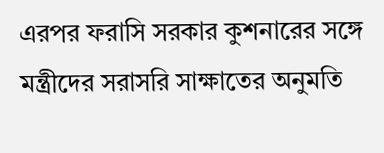এরপর ফরাসি সরকার কুশনারের সঙ্গে মন্ত্রীদের সরাসরি সাক্ষাতের অনুমতি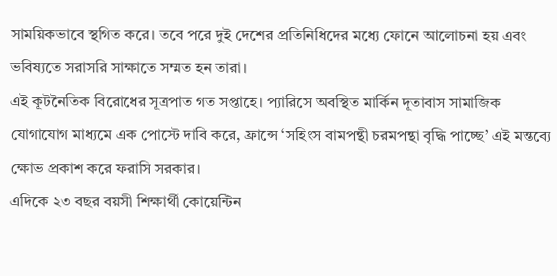সাময়িকভাবে স্থগিত করে। তবে পরে দুই দেশের প্রতিনিধিদের মধ্যে ফোনে আলোচনা হয় এবং ভবিষ্যতে সরাসরি সাক্ষাতে সম্মত হন তারা।
এই কূটনৈতিক বিরোধের সূত্রপাত গত সপ্তাহে। প্যারিসে অবস্থিত মার্কিন দূতাবাস সামাজিক যোগাযোগ মাধ্যমে এক পোস্টে দাবি করে, ফ্রান্সে ‘সহিংস বামপন্থী চরমপন্থা বৃদ্ধি পাচ্ছে’ এই মন্তব্যে ক্ষোভ প্রকাশ করে ফরাসি সরকার।
এদিকে ২৩ বছর বয়সী শিক্ষার্থী কোয়েন্টিন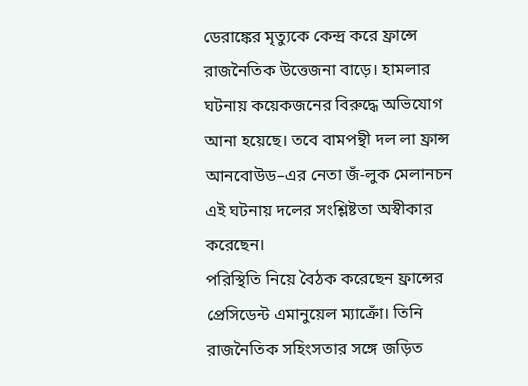ডেরাঙ্কের মৃত্যুকে কেন্দ্র করে ফ্রান্সে রাজনৈতিক উত্তেজনা বাড়ে। হামলার ঘটনায় কয়েকজনের বিরুদ্ধে অভিযোগ আনা হয়েছে। তবে বামপন্থী দল লা ফ্রান্স আনবোউড–এর নেতা জঁ-লুক মেলানচন এই ঘটনায় দলের সংশ্লিষ্টতা অস্বীকার করেছেন।
পরিস্থিতি নিয়ে বৈঠক করেছেন ফ্রান্সের প্রেসিডেন্ট এমানুয়েল ম্যাক্রোঁ। তিনি রাজনৈতিক সহিংসতার সঙ্গে জড়িত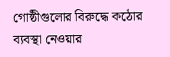গোষ্ঠীগুলোর বিরুদ্ধে কঠোর ব্যবস্থা নেওয়ার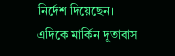নির্দেশ দিয়েছেন।
এদিকে মার্কিন দূতাবাস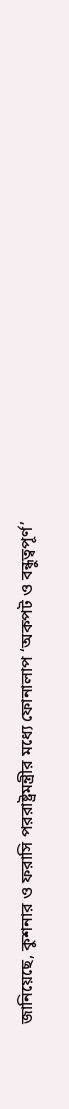জানিয়েছে, কুশনার ও ফরাসি পররাষ্ট্রমন্ত্রীর মধ্যে ফোনালাপ ‘অকপট ও বন্ধুত্বপূর্ণ’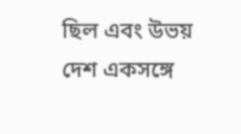ছিল এবং উভয় দেশ একসঙ্গে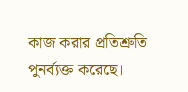কাজ করার প্রতিশ্রুতি পুনর্ব্যক্ত করেছে।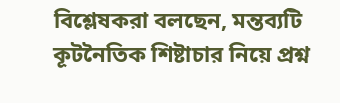বিশ্লেষকরা বলছেন, মন্তব্যটি কূটনৈতিক শিষ্টাচার নিয়ে প্রশ্ন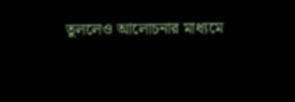তুললেও আলোচনার মাধ্যমে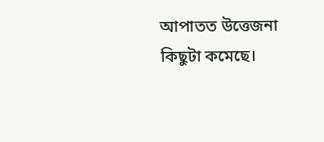আপাতত উত্তেজনা কিছুটা কমেছে।